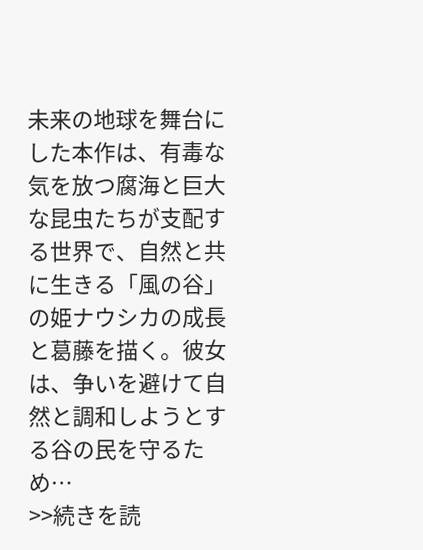未来の地球を舞台にした本作は、有毒な気を放つ腐海と巨大な昆虫たちが支配する世界で、自然と共に生きる「風の谷」の姫ナウシカの成長と葛藤を描く。彼女は、争いを避けて自然と調和しようとする谷の民を守るため…
>>続きを読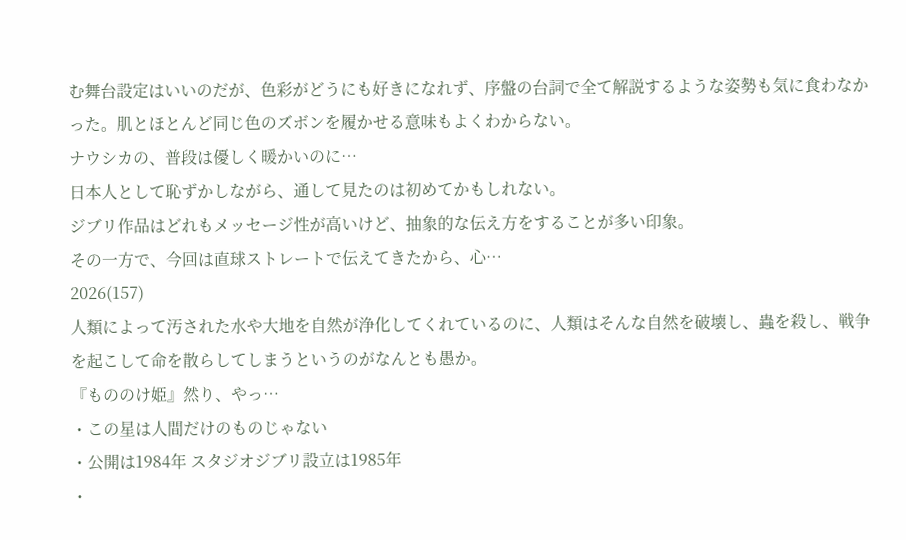む舞台設定はいいのだが、色彩がどうにも好きになれず、序盤の台詞で全て解説するような姿勢も気に食わなかった。肌とほとんど同じ色のズボンを履かせる意味もよくわからない。
ナウシカの、普段は優しく暖かいのに…
日本人として恥ずかしながら、通して見たのは初めてかもしれない。
ジブリ作品はどれもメッセージ性が高いけど、抽象的な伝え方をすることが多い印象。
その一方で、今回は直球ストレートで伝えてきたから、心…
2026(157)
人類によって汚された水や大地を自然が浄化してくれているのに、人類はそんな自然を破壊し、蟲を殺し、戦争を起こして命を散らしてしまうというのがなんとも愚か。
『もののけ姫』然り、やっ…
・この星は人間だけのものじゃない
・公開は1984年 スタジオジブリ設立は1985年
・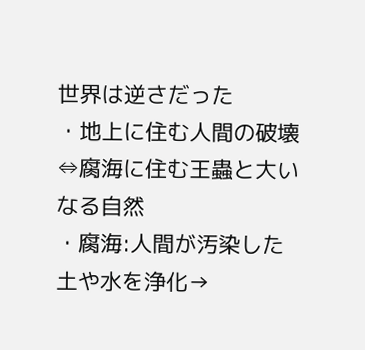世界は逆さだった
・地上に住む人間の破壊⇔腐海に住む王蟲と大いなる自然
・腐海:人間が汚染した土や水を浄化→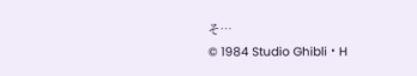そ…
© 1984 Studio Ghibli・H